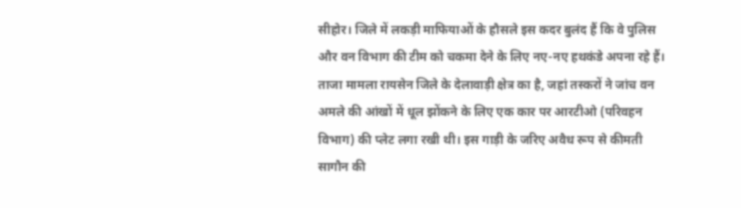सीहोर। जिले में लकड़ी माफियाओं के हौसले इस कदर बुलंद हैं कि वे पुलिस और वन विभाग की टीम को चकमा देने के लिए नए-नए हथकंडे अपना रहे हैं। ताजा मामला रायसेन जिले के देलावाड़ी क्षेत्र का है, जहां तस्करों ने जांच वन अमले की आंखों में धूल झोंकने के लिए एक कार पर आरटीओ (परिवहन विभाग) की प्लेट लगा रखी थी। इस गाड़ी के जरिए अवैध रूप से कीमती सागौन की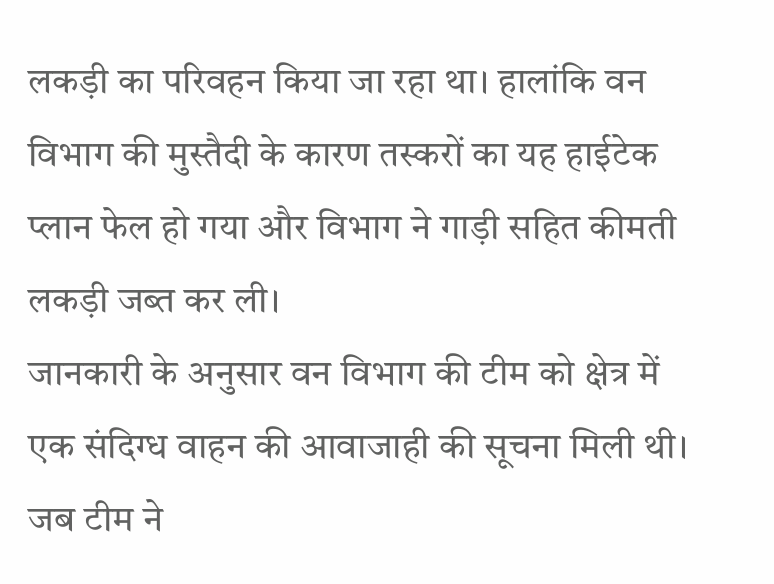लकड़ी का परिवहन किया जा रहा था। हालांकि वन विभाग की मुस्तैदी के कारण तस्करों का यह हाईटेक प्लान फेल हो गया और विभाग ने गाड़ी सहित कीमती लकड़ी जब्त कर ली।
जानकारी के अनुसार वन विभाग की टीम को क्षेत्र में एक संदिग्ध वाहन की आवाजाही की सूचना मिली थी। जब टीम ने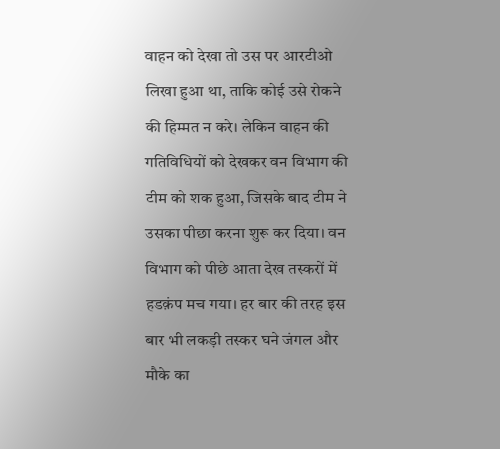वाहन को देखा तो उस पर आरटीओ लिखा हुआ था, ताकि कोई उसे रोकने की हिम्मत न करे। लेकिन वाहन की गतिविधियों को देखकर वन विभाग की टीम को शक हुआ, जिसके बाद टीम ने उसका पीछा करना शुरू कर दिया। वन विभाग को पीछे आता देख तस्करों में हडक़ंप मच गया। हर बार की तरह इस बार भी लकड़ी तस्कर घने जंगल और मौके का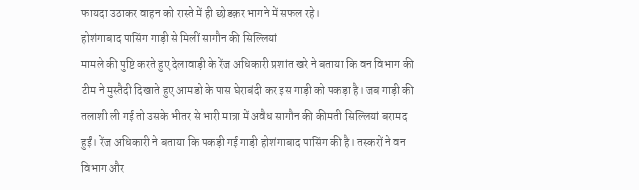फायदा उठाकर वाहन को रास्ते में ही छोडक़र भागने में सफल रहे।
होशंगाबाद पासिंग गाड़ी से मिलीं सागौन की सिल्लियां
मामले की पुष्टि करते हुए देलावाड़ी के रेंज अधिकारी प्रशांत खरे ने बताया कि वन विभाग की टीम ने मुस्तैदी दिखाते हुए आमडो के पास घेराबंदी कर इस गाड़ी को पकड़ा है। जब गाड़ी की तलाशी ली गई तो उसके भीतर से भारी मात्रा में अवैध सागौन की कीमती सिल्लियां बरामद हुईं। रेंज अधिकारी ने बताया कि पकड़ी गई गाड़ी होशंगाबाद पासिंग की है। तस्करों ने वन विभाग और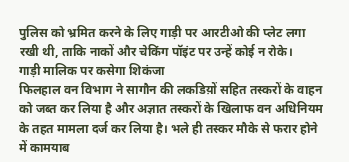पुलिस को भ्रमित करने के लिए गाड़ी पर आरटीओ की प्लेट लगा रखी थी, ताकि नाकों और चेकिंग पॉइंट पर उन्हें कोई न रोके।
गाड़ी मालिक पर कसेगा शिकंजा
फिलहाल वन विभाग ने सागौन की लकडिय़ों सहित तस्करों के वाहन को जब्त कर लिया है और अज्ञात तस्करों के खिलाफ वन अधिनियम के तहत मामला दर्ज कर लिया है। भले ही तस्कर मौके से फरार होने में कामयाब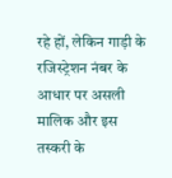रहे हों, लेकिन गाड़ी के रजिस्ट्रेशन नंबर के आधार पर असली मालिक और इस तस्करी के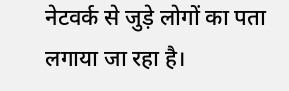नेटवर्क से जुड़े लोगों का पता लगाया जा रहा है।